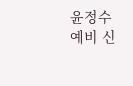윤정수 예비 신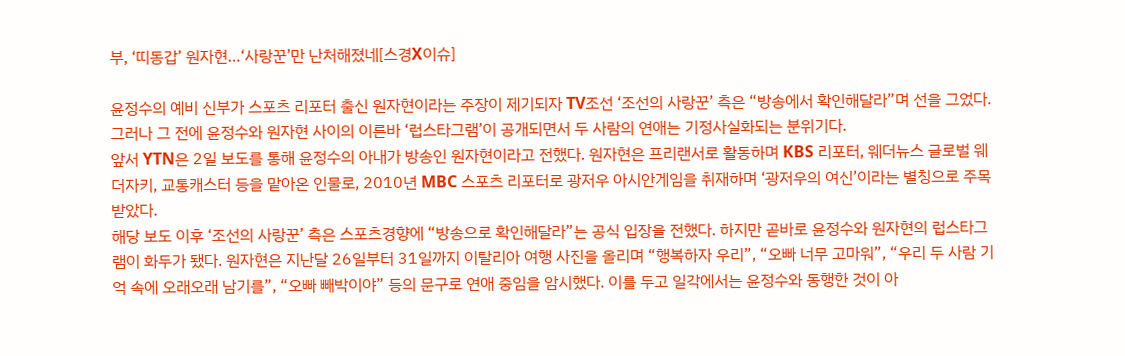부, ‘띠동갑’ 원자현…‘사랑꾼’만 난처해졌네[스경X이슈]

윤정수의 예비 신부가 스포츠 리포터 출신 원자현이라는 주장이 제기되자 TV조선 ‘조선의 사랑꾼’ 측은 “방송에서 확인해달라”며 선을 그었다. 그러나 그 전에 윤정수와 원자현 사이의 이른바 ‘럽스타그램’이 공개되면서 두 사람의 연애는 기정사실화되는 분위기다.
앞서 YTN은 2일 보도를 통해 윤정수의 아내가 방송인 원자현이라고 전했다. 원자현은 프리랜서로 활동하며 KBS 리포터, 웨더뉴스 글로벌 웨더자키, 교통캐스터 등을 맡아온 인물로, 2010년 MBC 스포츠 리포터로 광저우 아시안게임을 취재하며 ‘광저우의 여신’이라는 별칭으로 주목받았다.
해당 보도 이후 ‘조선의 사랑꾼’ 측은 스포츠경향에 “방송으로 확인해달라”는 공식 입장을 전했다. 하지만 곧바로 윤정수와 원자현의 럽스타그램이 화두가 됐다. 원자현은 지난달 26일부터 31일까지 이탈리아 여행 사진을 올리며 “행복하자 우리”, “오빠 너무 고마워”, “우리 두 사람 기억 속에 오래오래 남기를”, “오빠 빼박이야” 등의 문구로 연애 중임을 암시했다. 이를 두고 일각에서는 윤정수와 동행한 것이 아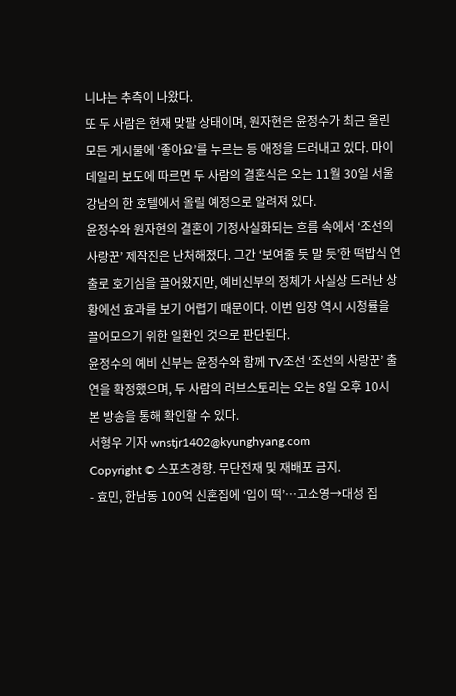니냐는 추측이 나왔다.
또 두 사람은 현재 맞팔 상태이며, 원자현은 윤정수가 최근 올린 모든 게시물에 ‘좋아요’를 누르는 등 애정을 드러내고 있다. 마이데일리 보도에 따르면 두 사람의 결혼식은 오는 11월 30일 서울 강남의 한 호텔에서 올릴 예정으로 알려져 있다.
윤정수와 원자현의 결혼이 기정사실화되는 흐름 속에서 ‘조선의 사랑꾼’ 제작진은 난처해졌다. 그간 ‘보여줄 듯 말 듯’한 떡밥식 연출로 호기심을 끌어왔지만, 예비신부의 정체가 사실상 드러난 상황에선 효과를 보기 어렵기 때문이다. 이번 입장 역시 시청률을 끌어모으기 위한 일환인 것으로 판단된다.
윤정수의 예비 신부는 윤정수와 함께 TV조선 ‘조선의 사랑꾼’ 출연을 확정했으며, 두 사람의 러브스토리는 오는 8일 오후 10시 본 방송을 통해 확인할 수 있다.
서형우 기자 wnstjr1402@kyunghyang.com
Copyright © 스포츠경향. 무단전재 및 재배포 금지.
- 효민, 한남동 100억 신혼집에 ‘입이 떡’…고소영→대성 집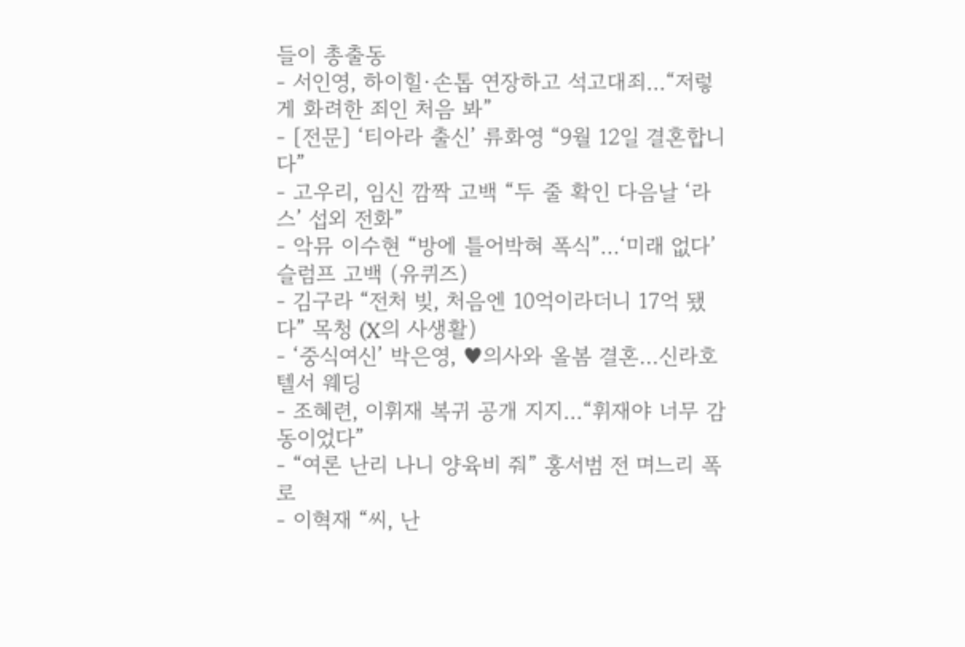들이 총출동
- 서인영, 하이힐·손톱 연장하고 석고대죄…“저렇게 화려한 죄인 처음 봐”
- [전문] ‘티아라 출신’ 류화영 “9월 12일 결혼합니다”
- 고우리, 임신 깜짝 고백 “두 줄 확인 다음날 ‘라스’ 섭외 전화”
- 악뮤 이수현 “방에 틀어박혀 폭식”…‘미래 없다’ 슬럼프 고백 (유퀴즈)
- 김구라 “전처 빚, 처음엔 10억이라더니 17억 됐다” 목청 (X의 사생활)
- ‘중식여신’ 박은영, ♥의사와 올봄 결혼…신라호텔서 웨딩
- 조혜련, 이휘재 복귀 공개 지지…“휘재야 너무 감동이었다”
- “여론 난리 나니 양육비 줘” 홍서범 전 며느리 폭로
- 이혁재 “씨, 난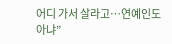어디 가서 살라고…연예인도 아냐”